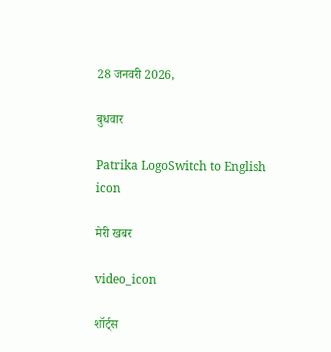28 जनवरी 2026,

बुधवार

Patrika LogoSwitch to English
icon

मेरी खबर

video_icon

शॉर्ट्स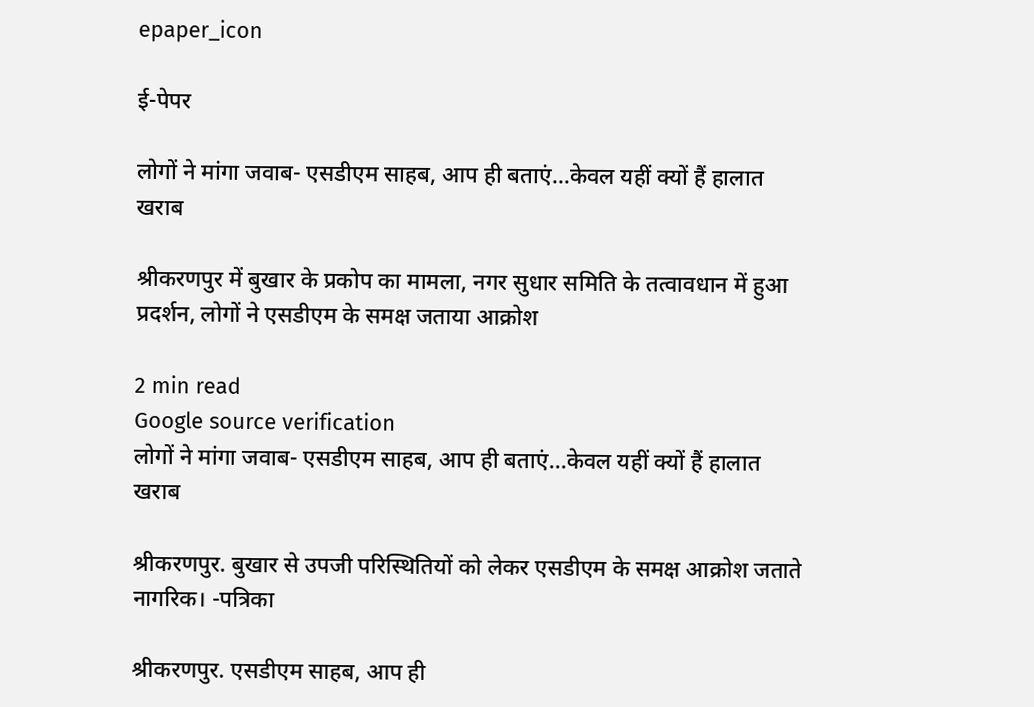epaper_icon

ई-पेपर

लोगों ने मांगा जवाब- एसडीएम साहब, आप ही बताएं…केवल यहीं क्यों हैं हालात खराब

श्रीकरणपुर में बुखार के प्रकोप का मामला, नगर सुधार समिति के तत्वावधान में हुआ प्रदर्शन, लोगों ने एसडीएम के समक्ष जताया आक्रोश

2 min read
Google source verification
लोगों ने मांगा जवाब- एसडीएम साहब, आप ही बताएं...केवल यहीं क्यों हैं हालात खराब

श्रीकरणपुर. बुखार से उपजी परिस्थितियों को लेकर एसडीएम के समक्ष आक्रोश जताते नागरिक। -पत्रिका

श्रीकरणपुर. एसडीएम साहब, आप ही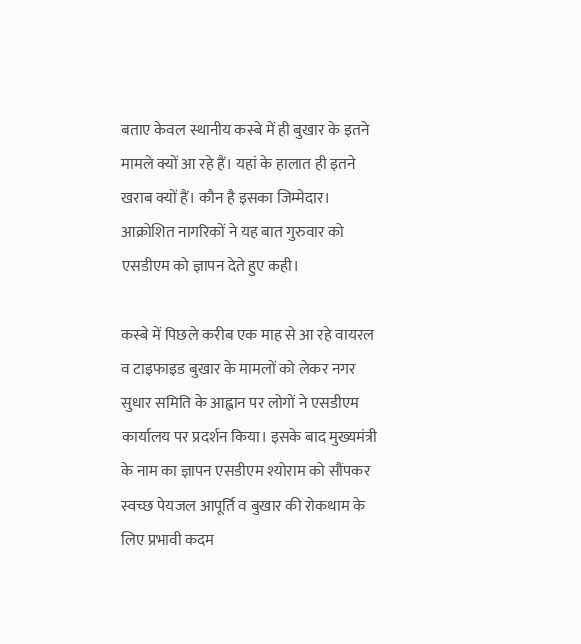बताए केवल स्थानीय कस्बे में ही बुखार के इतने मामले क्यों आ रहे हैं। यहां के हालात ही इतने खराब क्यों हैं। कौन है इसका जिम्मेदार। आक्रोशित नागरिकों ने यह बात गुरुवार को एसडीएम को ज्ञापन देते हुए कही।

कस्बे में पिछले करीब एक माह से आ रहे वायरल व टाइफाइड बुखार के मामलों को लेकर नगर सुधार समिति के आह्वान पर लोगों ने एसडीएम कार्यालय पर प्रदर्शन किया। इसके बाद मुख्यमंत्री के नाम का ज्ञापन एसडीएम श्योराम को सौंपकर स्वच्छ पेयजल आपूर्ति व बुखार की रोकथाम के लिए प्रभावी कदम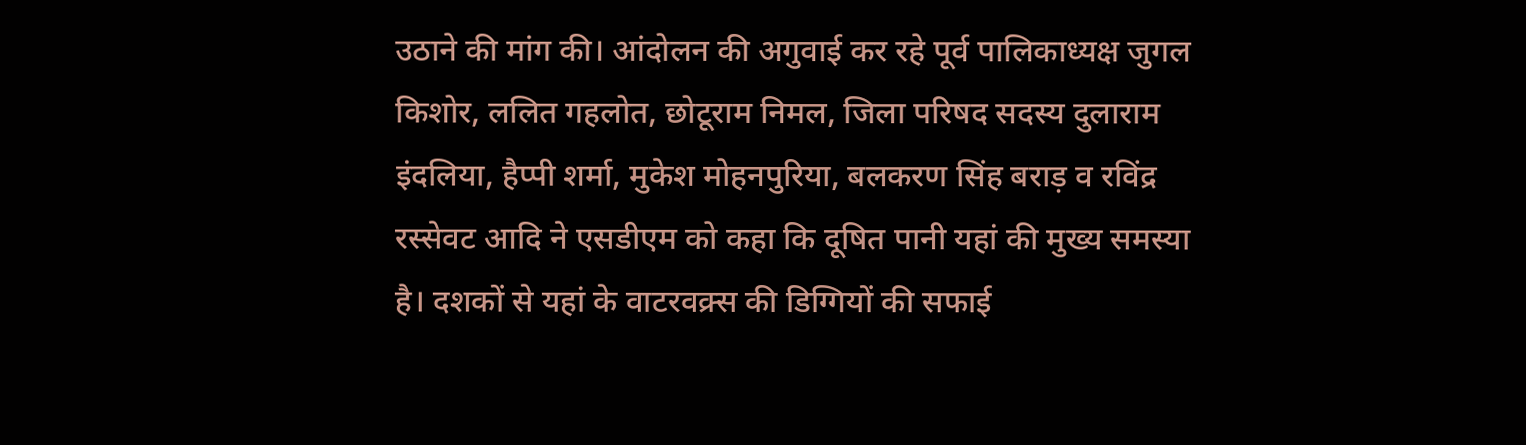उठाने की मांग की। आंदोलन की अगुवाई कर रहे पूर्व पालिकाध्यक्ष जुगल किशोर, ललित गहलोत, छोटूराम निमल, जिला परिषद सदस्य दुलाराम इंदलिया, हैप्पी शर्मा, मुकेश मोहनपुरिया, बलकरण सिंह बराड़ व रविंद्र रस्सेवट आदि ने एसडीएम को कहा कि दूषित पानी यहां की मुख्य समस्या है। दशकों से यहां के वाटरवक्र्स की डिग्गियों की सफाई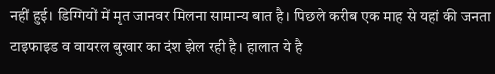नहीं हुई। डिग्गियों में मृत जानवर मिलना सामान्य बात है। पिछले करीब एक माह से यहां की जनता टाइफाइड व वायरल बुखार का दंश झेल रही है। हालात ये है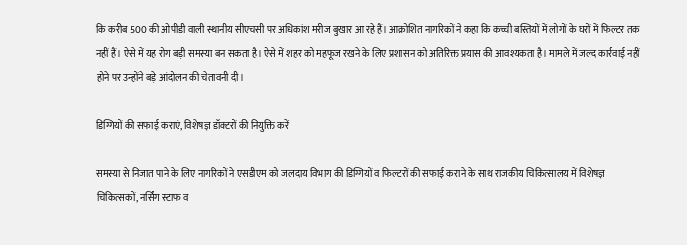कि करीब 500 की ओपीडी वाली स्थानीय सीएचसी पर अधिकांश मरीज बुखार आ रहे हैं। आक्रोशित नागरिकों ने कहा कि कच्ची बस्तियों में लोगों के घरों में फिल्टर तक नहीं हैं। ऐसे में यह रोग बड़ी समस्या बन सकता है। ऐसे में शहर को महफूज रखने के लिए प्रशासन को अतिरिक्त प्रयास की आवश्यकता है। मामले में जल्द कार्रवाई नहीं होने पर उन्होंने बड़े आंदोलन की चेतावनी दी।

डिग्गियों की सफाई कराएं, विशेषज्ञ डॉक्टरों की नियुक्ति करें

समस्या से निजात पाने के लिए नागरिकों ने एसडीएम को जलदाय विभाग की डिग्गियों व फिल्टरों की सफाई कराने के साथ राजकीय चिकित्सालय में विशेषज्ञ चिकित्सकों, नर्सिंग स्टाफ व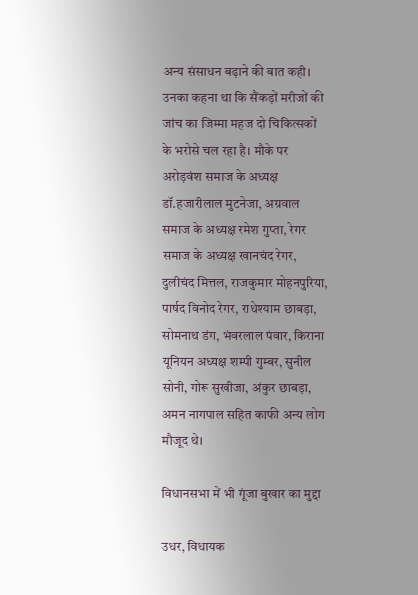अन्य संसाधन बढ़ाने की बात कही। उनका कहना था कि सैंकड़ों मरीजों की जांच का जिम्मा महज दो चिकित्सकों के भरोसे चल रहा है। मौके पर अरोड़वंश समाज के अध्यक्ष डॉ.हजारीलाल मुटनेजा, अग्रवाल समाज के अध्यक्ष रमेश गुप्ता, रेगर समाज के अध्यक्ष खानचंद रेगर, दुलीचंद मित्तल, राजकुमार मोहनपुरिया, पार्षद विनोद रेगर, राधेश्याम छाबड़ा, सोमनाथ डंग, भंवरलाल पंवार, किराना यूनियन अध्यक्ष शम्पी गुम्बर, सुनील सोनी, गोरू सुखीजा, अंकुर छाबड़ा, अमन नागपाल सहित काफी अन्य लोग मौजूद थे।

विधानसभा में भी गूंजा बुखार का मुद्दा

उधर, विधायक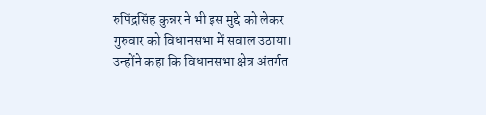रुपिंद्रसिंह कुन्नर ने भी इस मुद्दे को लेकर गुरुवार को विधानसभा में सवाल उठाया। उन्होंने कहा कि विधानसभा क्षेत्र अंतर्गत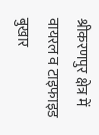श्रीकरणपुर क्षेत्र में वायरल व टाइफाइड बुखार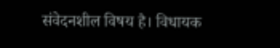संवेदनशील विषय है। विधायक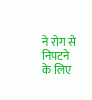ने रोग से निपटने के लिए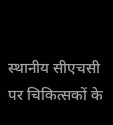स्थानीय सीएचसी पर चिकित्सकों के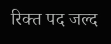रिक्त पद जल्द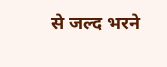से जल्द भरने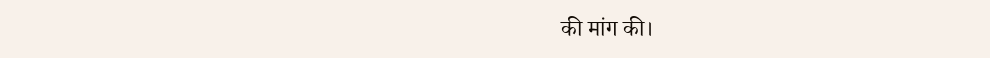की मांग की।